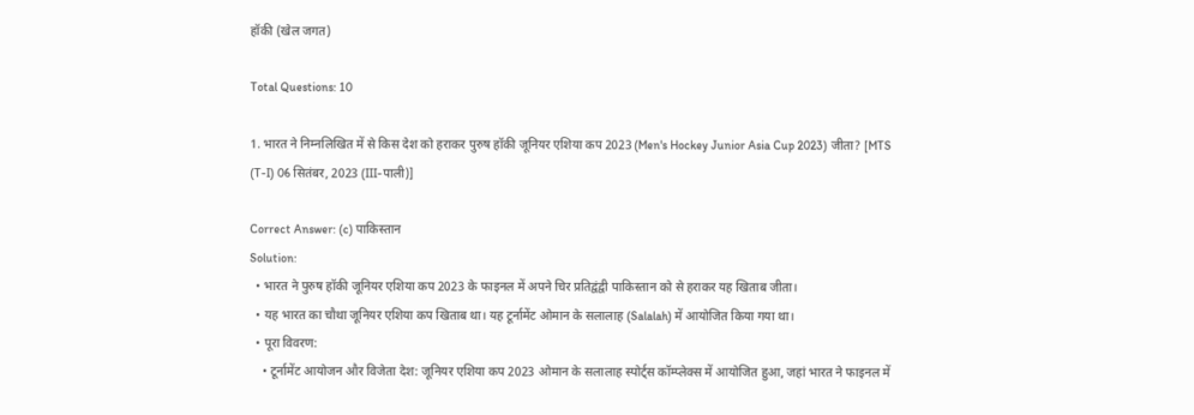हॉकी (खेल जगत)

Total Questions: 10

1. भारत ने निम्नलिखित में से किस देश को हराकर पुरुष हॉकी जूनियर एशिया कप 2023 (Men's Hockey Junior Asia Cup 2023) जीता? [MTS (T-I) 06 सितंबर, 2023 (III-पाली)]

Correct Answer: (c) पाकिस्तान
Solution:
  • भारत ने पुरुष हॉकी जूनियर एशिया कप 2023 के फाइनल में अपने चिर प्रतिद्वंद्वी पाकिस्तान को से हराकर यह खिताब जीता।
  • यह भारत का चौथा जूनियर एशिया कप खिताब था। यह टूर्नामेंट ओमान के सलालाह (Salalah) में आयोजित किया गया था।
  • पूरा विवरण:
    • टूर्नामेंट आयोजन और विजेता देश: जूनियर एशिया कप 2023 ओमान के सलालाह स्पोर्ट्स कॉम्प्लेक्स में आयोजित हुआ, जहां भारत ने फाइनल में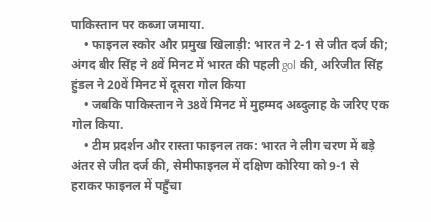पाकिस्तान पर कब्जा जमाया.
    • फाइनल स्कोर और प्रमुख खिलाड़ी: भारत ने 2-1 से जीत दर्ज की; अंगद बीर सिंह ने 8वें मिनट में भारत की पहली gol की, अरिजीत सिंह हुंडल ने 20वें मिनट में दूसरा गोल किया
    • जबकि पाकिस्तान ने 38वें मिनट में मुहम्मद अब्दुलाह के जरिए एक गोल किया.
    • टीम प्रदर्शन और रास्ता फाइनल तक: भारत ने लीग चरण में बड़े अंतर से जीत दर्ज की, सेमीफाइनल में दक्षिण कोरिया को 9-1 से हराकर फाइनल में पहुँचा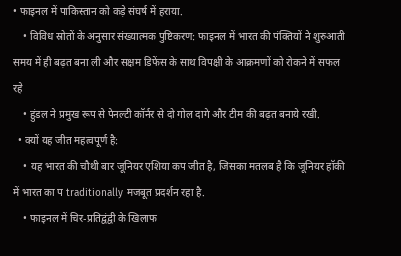• फाइनल में पाकिस्तान को कड़े संघर्ष में हराया.
    • विविध स्रोतों के अनुसार संख्यात्मक पुष्टिकरण: फाइनल में भारत की पंक्तियों ने शुरुआती समय में ही बढ़त बना ली और सक्षम डिफेंस के साथ विपक्षी के आक्रमणों को रोकने में सफल रहे
    • हुंडल ने प्रमुख रूप से पेनल्टी कॉर्नर से दो गोल दागे और टीम की बढ़त बनाये रखी.
  • क्यों यह जीत महत्वपूर्ण है:
    • यह भारत की चौथी बार जूनियर एशिया कप जीत है, जिसका मतलब है कि जूनियर हॉकी में भारत का प traditionally मजबूत प्रदर्शन रहा है.
    • फाइनल में चिर-प्रतिद्वंद्वी के खिलाफ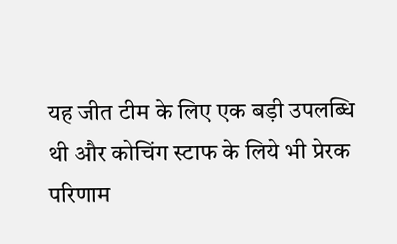यह जीत टीम के लिए एक बड़ी उपलब्धि थी और कोचिंग स्टाफ के लिये भी प्रेरक परिणाम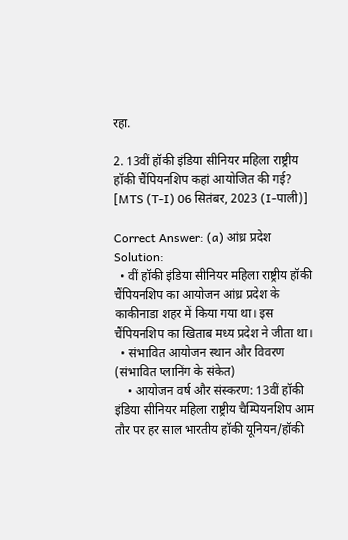रहा.

2. 13वीं हॉकी इंडिया सीनियर महिला राष्ट्रीय हॉकी चैंपियनशिप कहां आयोजित की गई? [MTS (T-I) 06 सितंबर, 2023 (I-पाली)]

Correct Answer: (a) आंध्र प्रदेश
Solution:
  • वीं हॉकी इंडिया सीनियर महिला राष्ट्रीय हॉकी चैंपियनशिप का आयोजन आंध्र प्रदेश के काकीनाडा शहर में किया गया था। इस चैंपियनशिप का खिताब मध्य प्रदेश ने जीता था।
  • संभावित आयोजन स्थान और विवरण (संभावित प्लानिंग के संकेत)
    • आयोजन वर्ष और संस्करण: 13वीं हॉकी इंडिया सीनियर महिला राष्ट्रीय चैम्पियनशिप आम तौर पर हर साल भारतीय हॉकी यूनियन/हॉकी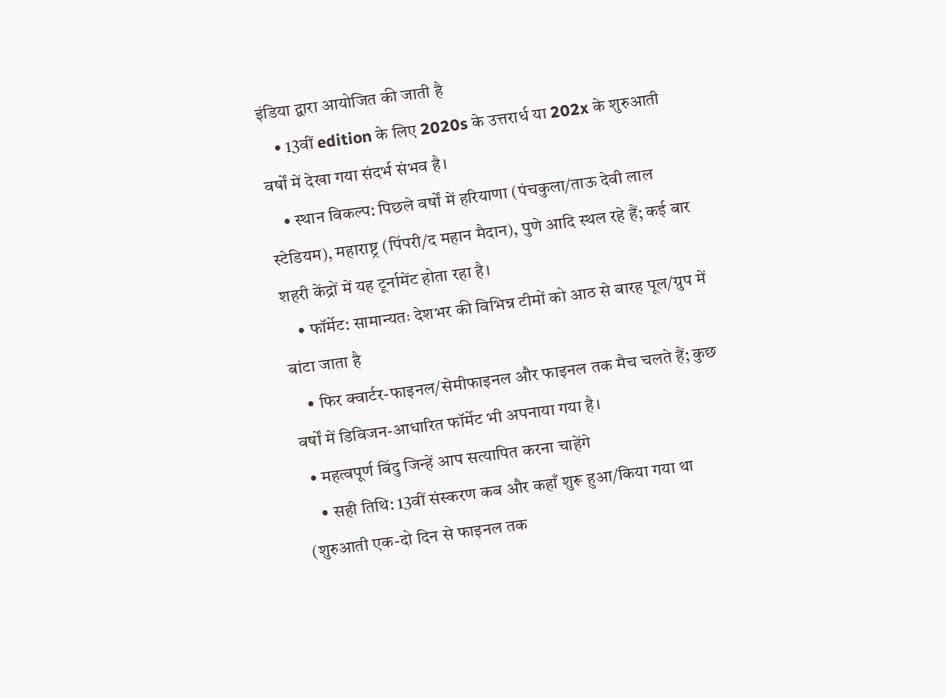इंडिया द्वारा आयोजित की जाती है
    • 13वीं edition के लिए 2020s के उत्तरार्ध या 202x के शुरुआती वर्षों में देखा गया संदर्भ संभव है।
    • स्थान विकल्प: पिछले वर्षों में हरियाणा (पंचकुला/ताऊ देवी लाल स्टेडियम), महाराष्ट्र (पिंपरी/द महान मैदान), पुणे आदि स्थल रहे हैं; कई बार शहरी केंद्रों में यह टूर्नामेंट होता रहा है।
    • फॉर्मेट: सामान्यतः देशभर की विभिन्न टीमों को आठ से बारह पूल/ग्रुप में बांटा जाता है
    • फिर क्वार्टर-फाइनल/सेमीफाइनल और फाइनल तक मैच चलते हैं; कुछ वर्षों में डिविजन-आधारित फॉर्मेट भी अपनाया गया है।
  • महत्वपूर्ण बिंदु जिन्हें आप सत्यापित करना चाहेंगे
    • सही तिथि: 13वीं संस्करण कब और कहाँ शुरू हुआ/किया गया था (शुरुआती एक-दो दिन से फाइनल तक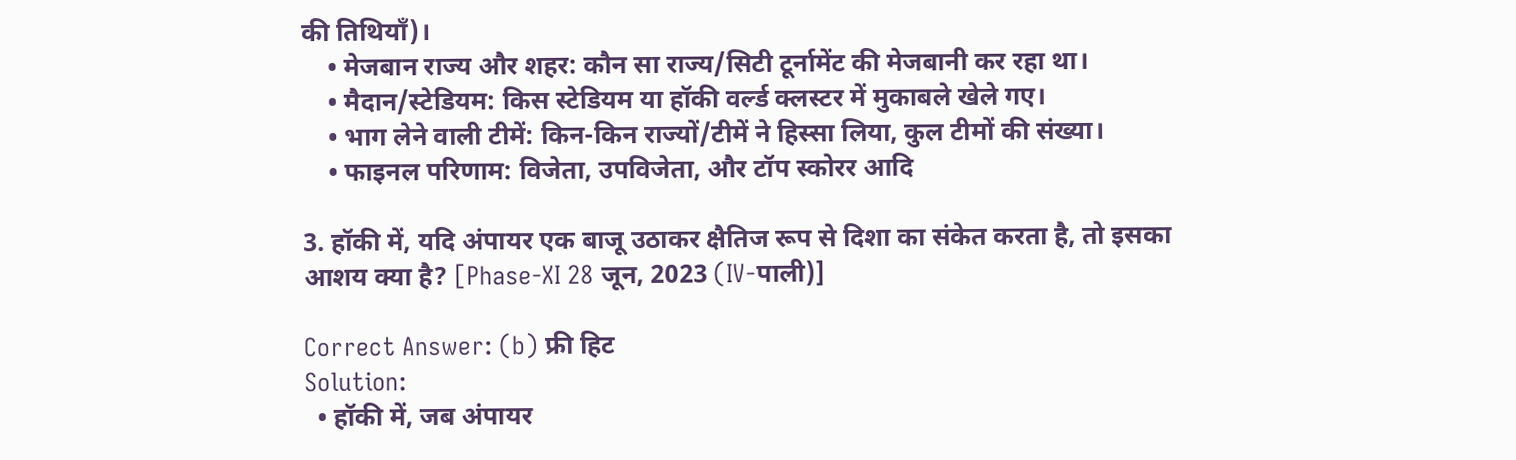की तिथियाँ)।
    • मेजबान राज्य और शहर: कौन सा राज्य/सिटी टूर्नामेंट की मेजबानी कर रहा था।
    • मैदान/स्टेडियम: किस स्टेडियम या हॉकी वर्ल्ड क्लस्टर में मुकाबले खेले गए।
    • भाग लेने वाली टीमें: किन-किन राज्यों/टीमें ने हिस्सा लिया, कुल टीमों की संख्या।
    • फाइनल परिणाम: विजेता, उपविजेता, और टॉप स्कोरर आदि

3. हॉकी में, यदि अंपायर एक बाजू उठाकर क्षैतिज रूप से दिशा का संकेत करता है, तो इसका आशय क्या है? [Phase-XI 28 जून, 2023 (IV-पाली)]

Correct Answer: (b) फ्री हिट
Solution:
  • हॉकी में, जब अंपायर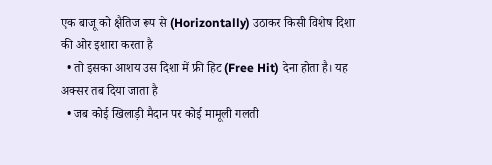एक बाजू को क्षैतिज रूप से (Horizontally) उठाकर किसी विशेष दिशा की ओर इशारा करता है
  • तो इसका आशय उस दिशा में फ्री हिट (Free Hit) देना होता है। यह अक्सर तब दिया जाता है
  • जब कोई खिलाड़ी मैदान पर कोई मामूली गलती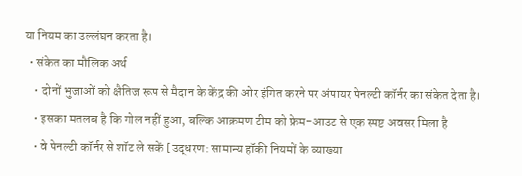या नियम का उल्लंघन करता है।
  • संकेत का मौलिक अर्थ
    • दोनों भुजाओं को क्षैतिज रूप से मैदान के केंद्र की ओर इंगित करने पर अंपायर पेनल्टी कॉर्नर का संकेत देता है।
    • इसका मतलब है कि गोल नहीं हुआ, बल्कि आक्रमण टीम को फ्रेम-आउट से एक स्पष्ट अवसर मिला है
    • वे पेनल्टी कॉर्नर से शॉट ले सकें [उद्धरण: सामान्य हॉकी नियमों के व्याख्या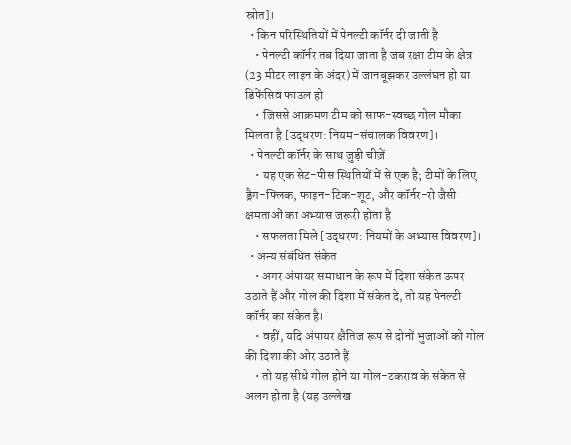स्रोत]।
  • किन परिस्थितियों में पेनल्टी कॉर्नर दी जाती है
    • पेनल्टी कॉर्नर तब दिया जाता है जब रक्षा टीम के क्षेत्र (23 मीटर लाइन के अंदर) में जानबूझकर उल्लंघन हो या डिफेंसिव फाउल हो
    • जिससे आक्रमण टीम को साफ-स्वच्छ गोल मौका मिलता है [उद्धरण: नियम-संचालक विवरण]।
  • पेनल्टी कॉर्नर के साथ जुड़ी चीज़ें
    • यह एक सेट-पीस स्थितियों में से एक है; टीमों के लिए ड्रैग-फ्लिक, फाइन-टिक-शूट, और कॉर्नर-रो जैसी क्षमताओं का अभ्यास जरूरी होता है
    • सफलता मिले [उद्धरण: नियमों के अभ्यास विवरण]।
  • अन्य संबंधित संकेत
    • अगर अंपायर समाधान के रूप में दिशा संकेत ऊपर उठाते हैं और गोल की दिशा में संकेत दे, तो यह पेनल्टी कॉर्नर का संकेत है।
    • वहीं, यदि अंपायर क्षैतिज रूप से दोनों भुजाओं को गोल की दिशा की ओर उठाते हैं
    • तो यह सीधे गोल होने या गोल-टकराव के संकेत से अलग होता है (यह उल्लेख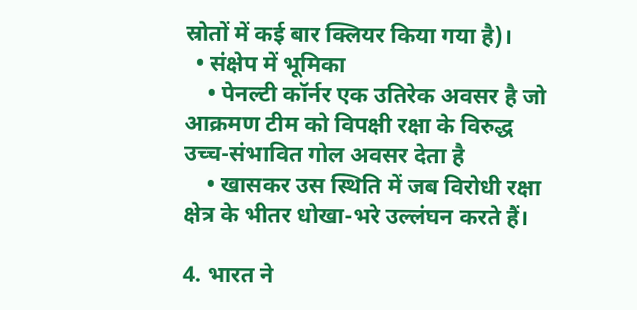स्रोतों में कई बार क्लियर किया गया है)।
  • संक्षेप में भूमिका
    • पेनल्टी कॉर्नर एक उतिरेक अवसर है जो आक्रमण टीम को विपक्षी रक्षा के विरुद्ध उच्च-संभावित गोल अवसर देता है
    • खासकर उस स्थिति में जब विरोधी रक्षा क्षेत्र के भीतर धोखा-भरे उल्लंघन करते हैं।

4. भारत ने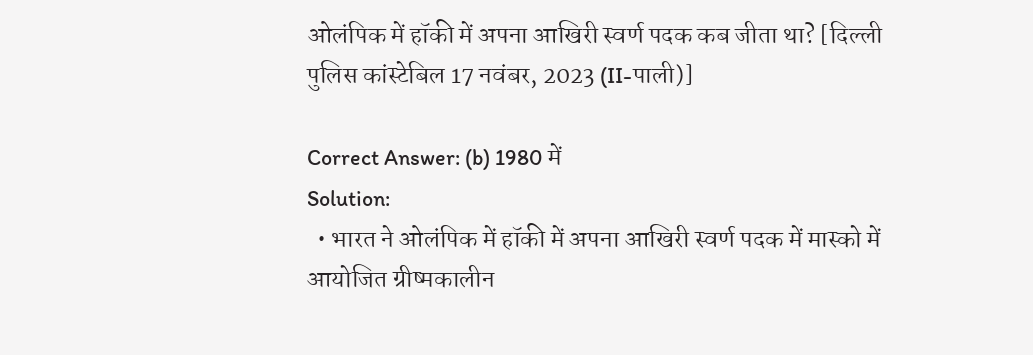ओलंपिक में हॉकी में अपना आखिरी स्वर्ण पदक कब जीता था? [दिल्ली पुलिस कांस्टेबिल 17 नवंबर, 2023 (II-पाली)]

Correct Answer: (b) 1980 में
Solution:
  • भारत ने ओलंपिक में हॉकी में अपना आखिरी स्वर्ण पदक में मास्को में आयोजित ग्रीष्मकालीन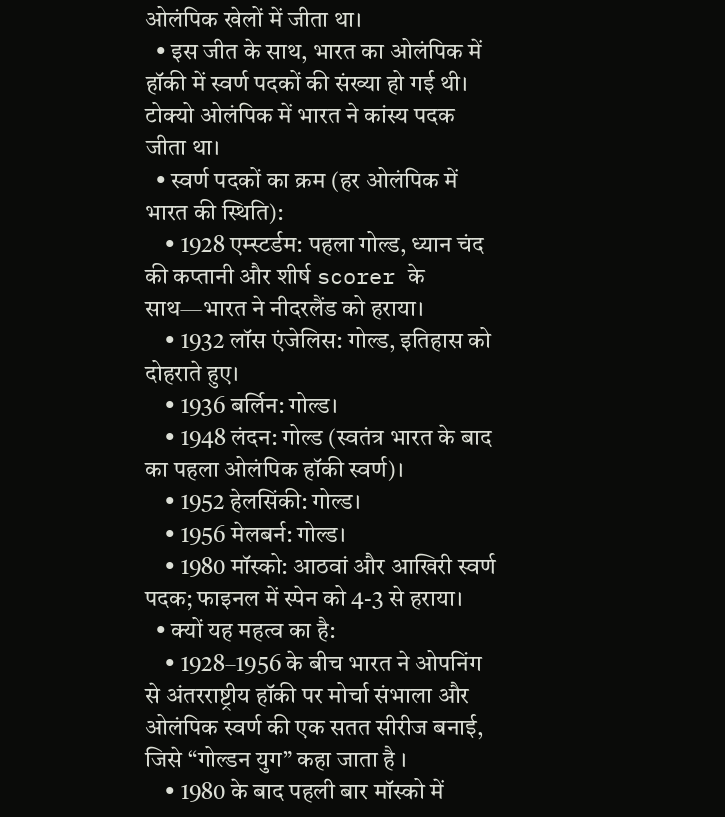ओलंपिक खेलों में जीता था।
  • इस जीत के साथ, भारत का ओलंपिक में हॉकी में स्वर्ण पदकों की संख्या हो गई थी। टोक्यो ओलंपिक में भारत ने कांस्य पदक जीता था।
  • स्वर्ण पदकों का क्रम (हर ओलंपिक में भारत की स्थिति):
    • 1928 एम्स्टर्डम: पहला गोल्ड, ध्यान चंद की कप्तानी और शीर्ष scorer के साथ—भारत ने नीदरलैंड को हराया।
    • 1932 लॉस एंजेलिस: गोल्ड, इतिहास को दोहराते हुए।
    • 1936 बर्लिन: गोल्ड।
    • 1948 लंदन: गोल्ड (स्वतंत्र भारत के बाद का पहला ओलंपिक हॉकी स्वर्ण)।
    • 1952 हेलसिंकी: गोल्ड।
    • 1956 मेलबर्न: गोल्ड।
    • 1980 मॉस्को: आठवां और आखिरी स्वर्ण पदक; फाइनल में स्पेन को 4-3 से हराया।
  • क्यों यह महत्व का है:
    • 1928–1956 के बीच भारत ने ओपनिंग से अंतरराष्ट्रीय हॉकी पर मोर्चा संभाला और ओलंपिक स्वर्ण की एक सतत सीरीज बनाई, जिसे “गोल्डन युग” कहा जाता है ।
    • 1980 के बाद पहली बार मॉस्को में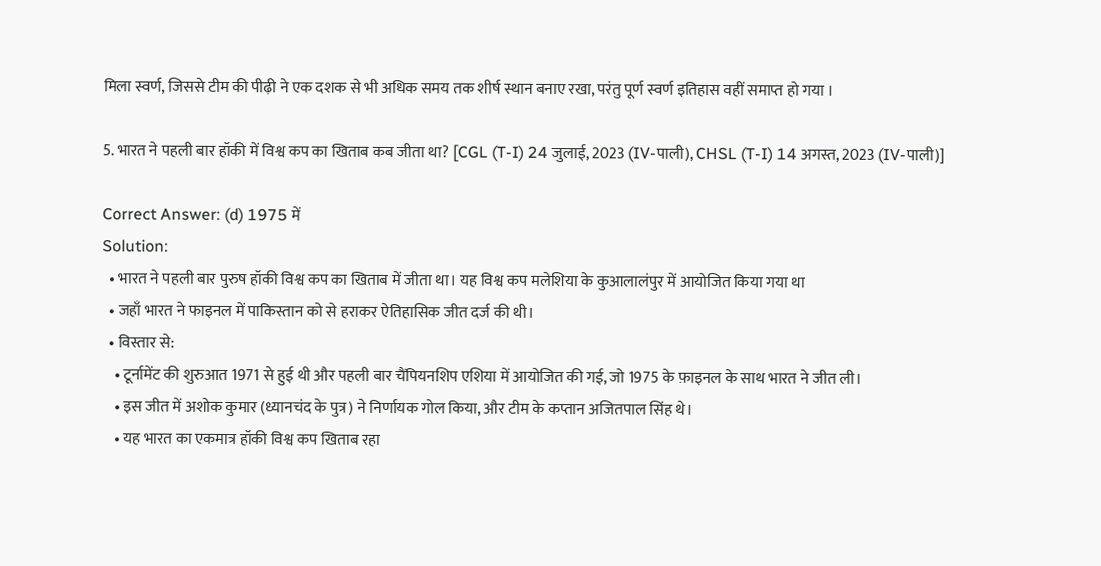मिला स्वर्ण, जिससे टीम की पीढ़ी ने एक दशक से भी अधिक समय तक शीर्ष स्थान बनाए रखा, परंतु पूर्ण स्वर्ण इतिहास वहीं समाप्त हो गया ।

5. भारत ने पहली बार हॉकी में विश्व कप का खिताब कब जीता था? [CGL (T-I) 24 जुलाई, 2023 (IV-पाली), CHSL (T-I) 14 अगस्त, 2023 (IV-पाली)]

Correct Answer: (d) 1975 में
Solution:
  • भारत ने पहली बार पुरुष हॉकी विश्व कप का खिताब में जीता था। यह विश्व कप मलेशिया के कुआलालंपुर में आयोजित किया गया था
  • जहाँ भारत ने फाइनल में पाकिस्तान को से हराकर ऐतिहासिक जीत दर्ज की थी।
  • विस्तार से:
    • टूर्नामेंट की शुरुआत 1971 से हुई थी और पहली बार चैंपियनशिप एशिया में आयोजित की गई, जो 1975 के फ़ाइनल के साथ भारत ने जीत ली।
    • इस जीत में अशोक कुमार (ध्यानचंद के पुत्र) ने निर्णायक गोल किया, और टीम के कप्तान अजितपाल सिंह थे।
    • यह भारत का एकमात्र हॉकी विश्व कप खिताब रहा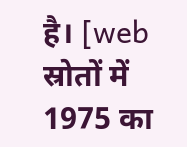है। [web स्रोतों में 1975 का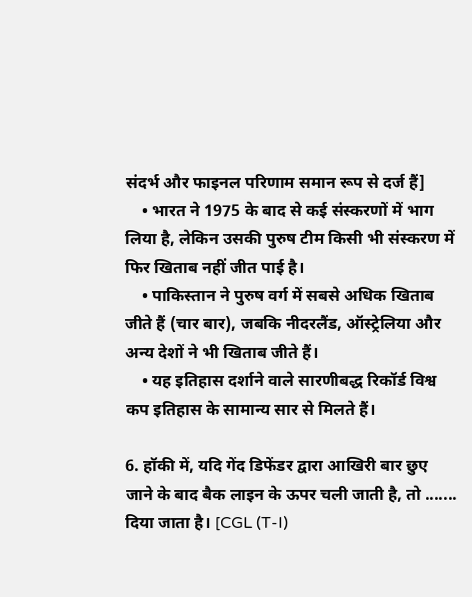संदर्भ और फाइनल परिणाम समान रूप से दर्ज हैं]
    • भारत ने 1975 के बाद से कई संस्करणों में भाग लिया है, लेकिन उसकी पुरुष टीम किसी भी संस्करण में फिर खिताब नहीं जीत पाई है।
    • पाकिस्तान ने पुरुष वर्ग में सबसे अधिक खिताब जीते हैं (चार बार), जबकि नीदरलैंड, ऑस्ट्रेलिया और अन्य देशों ने भी खिताब जीते हैं।
    • यह इतिहास दर्शाने वाले सारणीबद्ध रिकॉर्ड विश्व कप इतिहास के सामान्य सार से मिलते हैं।

6. हॉकी में, यदि गेंद डिफेंडर द्वारा आखिरी बार छुए जाने के बाद बैक लाइन के ऊपर चली जाती है, तो ....... दिया जाता है। [CGL (T-I)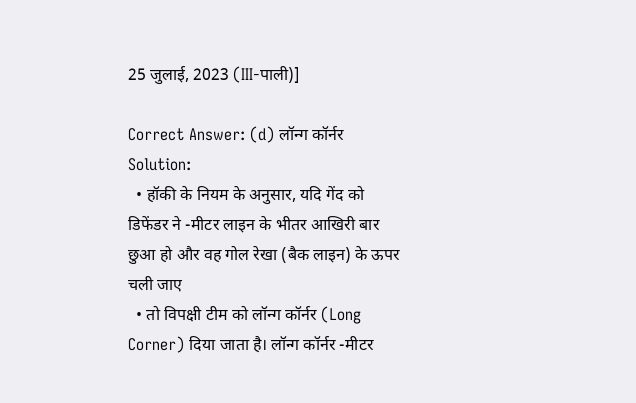25 जुलाई, 2023 (III-पाली)]

Correct Answer: (d) लॉन्ग कॉर्नर
Solution:
  • हॉकी के नियम के अनुसार, यदि गेंद को डिफेंडर ने -मीटर लाइन के भीतर आखिरी बार छुआ हो और वह गोल रेखा (बैक लाइन) के ऊपर चली जाए
  • तो विपक्षी टीम को लॉन्ग कॉर्नर (Long Corner) दिया जाता है। लॉन्ग कॉर्नर -मीटर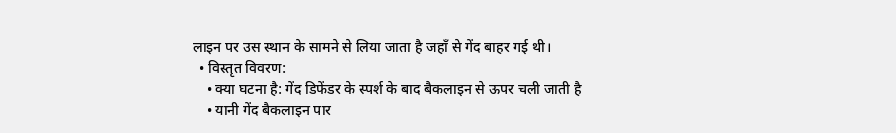लाइन पर उस स्थान के सामने से लिया जाता है जहाँ से गेंद बाहर गई थी।
  • विस्तृत विवरण:
    • क्या घटना है: गेंद डिफेंडर के स्पर्श के बाद बैकलाइन से ऊपर चली जाती है
    • यानी गेंद बैकलाइन पार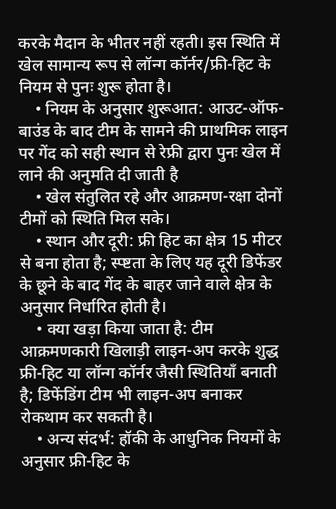करके मैदान के भीतर नहीं रहती। इस स्थिति में खेल सामान्य रूप से लॉन्ग कॉर्नर/फ्री-हिट के नियम से पुनः शुरू होता है।
    • नियम के अनुसार शुरूआत: आउट-ऑफ-बाउंड के बाद टीम के सामने की प्राथमिक लाइन पर गेंद को सही स्थान से रेफ्री द्वारा पुनः खेल में लाने की अनुमति दी जाती है
    • खेल संतुलित रहे और आक्रमण-रक्षा दोनों टीमों को स्थिति मिल सके।
    • स्थान और दूरी: फ्री हिट का क्षेत्र 15 मीटर से बना होता है; स्प्ष्टता के लिए यह दूरी डिफेंडर के छूने के बाद गेंद के बाहर जाने वाले क्षेत्र के अनुसार निर्धारित होती है।
    • क्या खड़ा किया जाता है: टीम आक्रमणकारी खिलाड़ी लाइन-अप करके शुद्ध फ्री-हिट या लॉन्ग कॉर्नर जैसी स्थितियाँ बनाती है; डिफेंडिंग टीम भी लाइन-अप बनाकर रोकथाम कर सकती है।
    • अन्य संदर्भ: हॉकी के आधुनिक नियमों के अनुसार फ्री-हिट के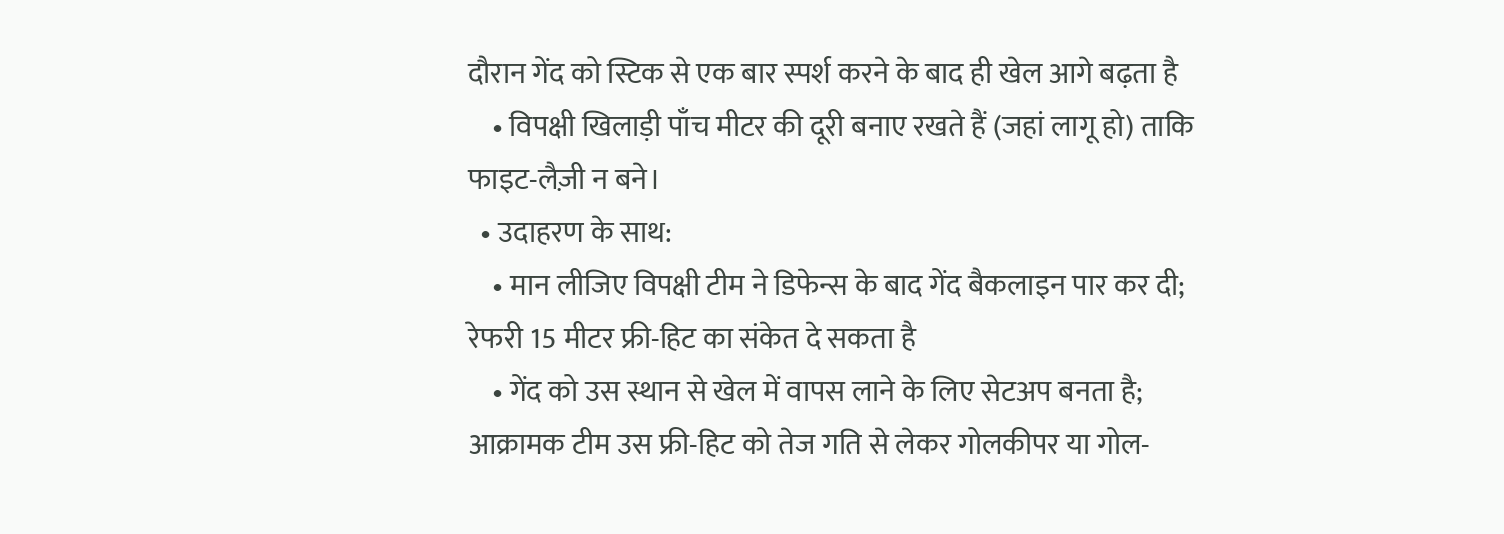दौरान गेंद को स्टिक से एक बार स्पर्श करने के बाद ही खेल आगे बढ़ता है
    • विपक्षी खिलाड़ी पाँच मीटर की दूरी बनाए रखते हैं (जहां लागू हो) ताकि फाइट-लैज़ी न बने।
  • उदाहरण के साथ:
    • मान लीजिए विपक्षी टीम ने डिफेन्स के बाद गेंद बैकलाइन पार कर दी; रेफरी 15 मीटर फ्री-हिट का संकेत दे सकता है
    • गेंद को उस स्थान से खेल में वापस लाने के लिए सेटअप बनता है; आक्रामक टीम उस फ्री-हिट को तेज गति से लेकर गोलकीपर या गोल-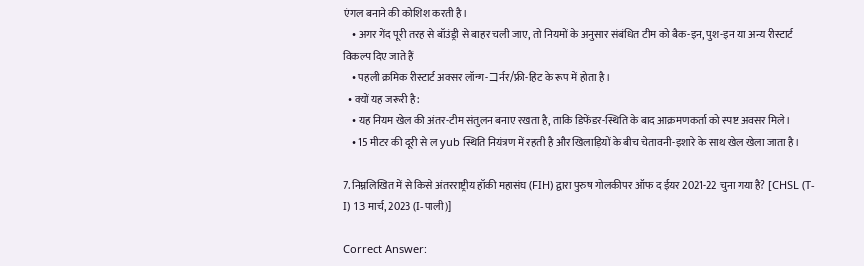एंगल बनाने की कोशिश करती है।
    • अगर गेंद पूरी तरह से बॉउंड्री से बाहर चली जाए, तो नियमों के अनुसार संबंधित टीम को बैक-इन, पुश-इन या अन्य रीस्टार्ट विकल्प दिए जाते हैं
    • पहली क्रमिक रीस्टार्ट अक्सर लॉन्ग-コर्नर/फ्री-हिट के रूप में होता है।
  • क्यों यह जरूरी है:
    • यह नियम खेल की अंतर-टीम संतुलन बनाए रखता है, ताकि डिफेंडर-स्थिति के बाद आक्रमणकर्ता को स्पष्ट अवसर मिले।
    • 15 मीटर की दूरी से ल yub स्थिति नियंत्रण में रहती है और खिलाड़ियों के बीच चेतावनी-इशारे के साथ खेल खेला जाता है।

7. निम्नलिखित में से किसे अंतरराष्ट्रीय हॉकी महासंघ (FIH) द्वारा पुरुष गोलकीपर ऑफ द ईयर 2021-22 चुना गया है? [CHSL (T-I) 13 मार्च, 2023 (I-पाली)]

Correct Answer: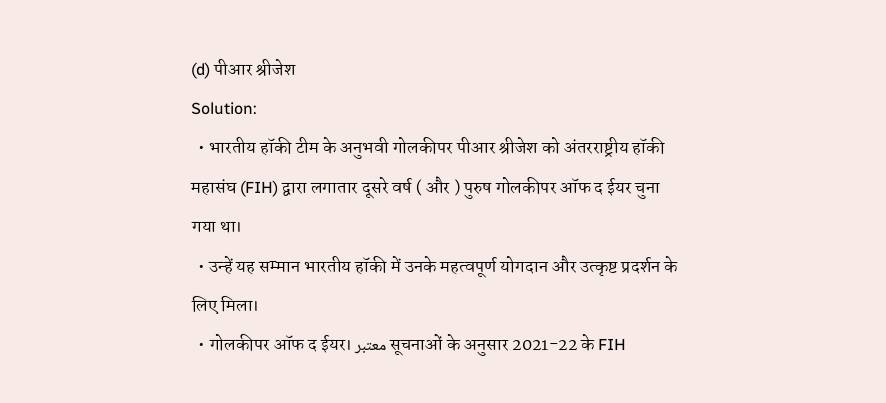(d) पीआर श्रीजेश
Solution:
  • भारतीय हॉकी टीम के अनुभवी गोलकीपर पीआर श्रीजेश को अंतरराष्ट्रीय हॉकी महासंघ (FIH) द्वारा लगातार दूसरे वर्ष ( और ) पुरुष गोलकीपर ऑफ द ईयर चुना गया था।
  • उन्हें यह सम्मान भारतीय हॉकी में उनके महत्वपूर्ण योगदान और उत्कृष्ट प्रदर्शन के लिए मिला।
  • गोलकीपर ऑफ द ईयर। معتبر सूचनाओं के अनुसार 2021-22 के FIH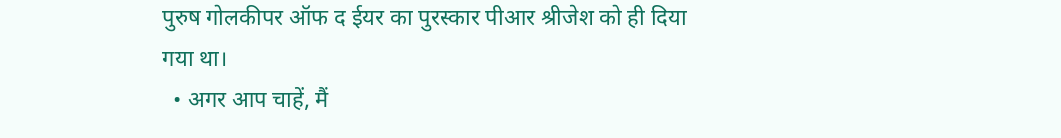पुरुष गोलकीपर ऑफ द ईयर का पुरस्कार पीआर श्रीजेश को ही दिया गया था।
  • अगर आप चाहें, मैं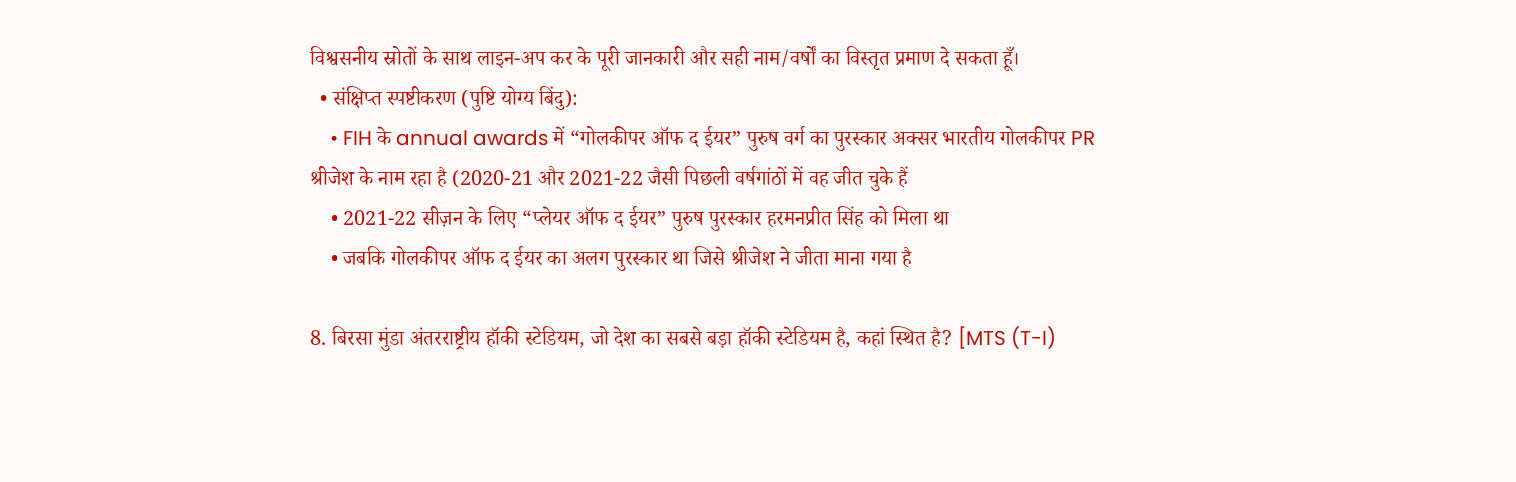विश्वसनीय स्रोतों के साथ लाइन-अप कर के पूरी जानकारी और सही नाम/वर्षों का विस्तृत प्रमाण दे सकता हूँ।
  • संक्षिप्त स्पष्टीकरण (पुष्टि योग्य बिंदु):
    • FIH के annual awards में “गोलकीपर ऑफ द ईयर” पुरुष वर्ग का पुरस्कार अक्सर भारतीय गोलकीपर PR श्रीजेश के नाम रहा है (2020-21 और 2021-22 जैसी पिछली वर्षगांठों में वह जीत चुके हैं
    • 2021-22 सीज़न के लिए “प्लेयर ऑफ द ईयर” पुरुष पुरस्कार हरमनप्रीत सिंह को मिला था
    • जबकि गोलकीपर ऑफ द ईयर का अलग पुरस्कार था जिसे श्रीजेश ने जीता माना गया है

8. बिरसा मुंडा अंतरराष्ट्रीय हॉकी स्टेडियम, जो देश का सबसे बड़ा हॉकी स्टेडियम है, कहां स्थित है? [MTS (T-I)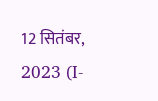12 सितंबर, 2023 (I-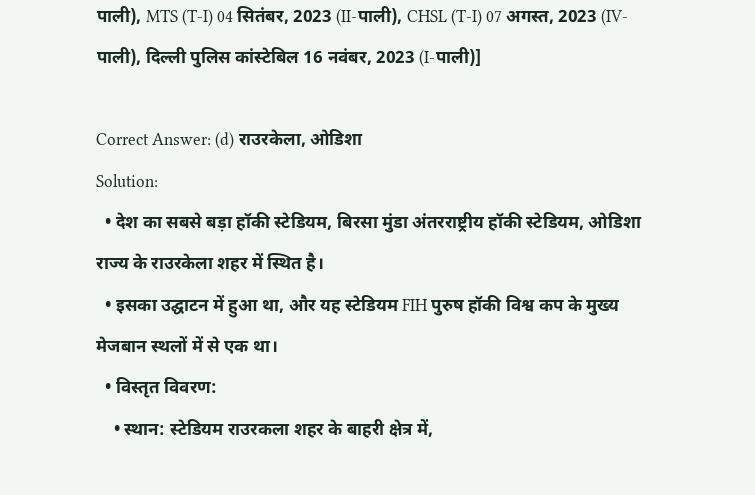पाली), MTS (T-I) 04 सितंबर, 2023 (II-पाली), CHSL (T-I) 07 अगस्त, 2023 (IV-पाली), दिल्ली पुलिस कांस्टेबिल 16 नवंबर, 2023 (I-पाली)]

Correct Answer: (d) राउरकेला, ओडिशा
Solution:
  • देश का सबसे बड़ा हॉकी स्टेडियम, बिरसा मुंडा अंतरराष्ट्रीय हॉकी स्टेडियम, ओडिशा राज्य के राउरकेला शहर में स्थित है।
  • इसका उद्घाटन में हुआ था, और यह स्टेडियम FIH पुरुष हॉकी विश्व कप के मुख्य मेजबान स्थलों में से एक था।
  • विस्तृत विवरण:
    • स्थान: स्टेडियम राउरकला शहर के बाहरी क्षेत्र में,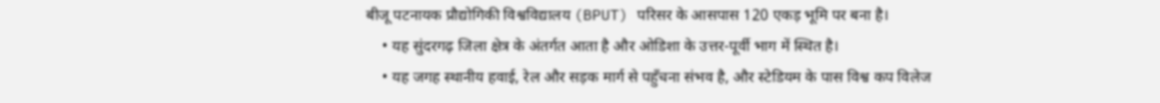बीजू पटनायक प्रौद्योगिकी विश्वविद्यालय (BPUT) परिसर के आसपास 120 एकड़ भूमि पर बना है।
    • यह सुंदरगढ़ जिला क्षेत्र के अंतर्गत आता है और ओडिशा के उत्तर-पूर्वी भाग में स्थित है।
    • यह जगह स्थानीय हवाई, रेल और सड़क मार्ग से पहुँचना संभव है, और स्टेडियम के पास विश्व कप विलेज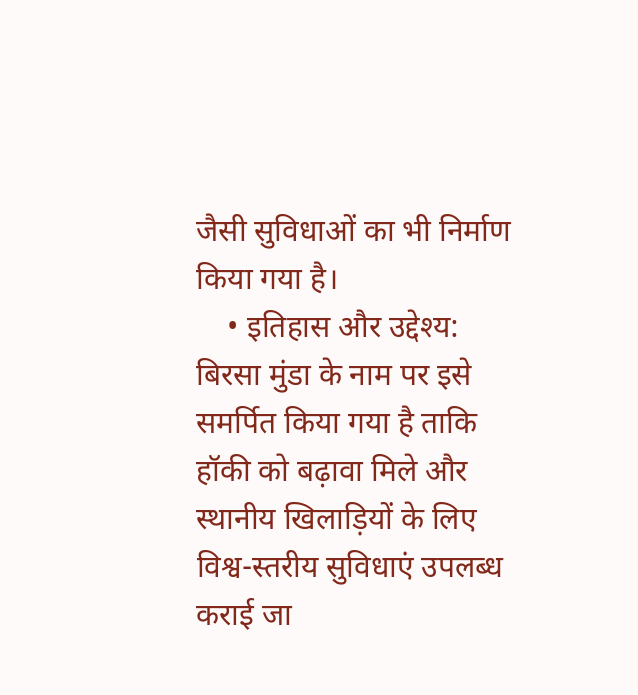जैसी सुविधाओं का भी निर्माण किया गया है।
    • इतिहास और उद्देश्य: बिरसा मुंडा के नाम पर इसे समर्पित किया गया है ताकि हॉकी को बढ़ावा मिले और स्थानीय खिलाड़ियों के लिए विश्व-स्तरीय सुविधाएं उपलब्ध कराई जा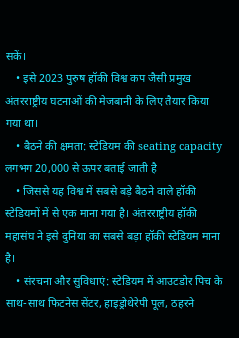सकें।
    • इसे 2023 पुरुष हॉकी विश्व कप जैसी प्रमुख अंतरराष्ट्रीय घटनाओं की मेजबानी के लिए तैयार किया गया था।
    • बैठने की क्षमता: स्टेडियम की seating capacity लगभग 20,000 से ऊपर बताई जाती है
    • जिससे यह विश्व में सबसे बड़े बैठने वाले हॉकी स्टेडियमों में से एक माना गया है। अंतरराष्ट्रीय हॉकी महासंघ ने इसे दुनिया का सबसे बड़ा हॉकी स्टेडियम माना है।
    • संरचना और सुविधाएं: स्टेडियम में आउटडोर पिच के साथ-साथ फिटनेस सेंटर, हाइड्रोथेरेपी पूल, ठहरने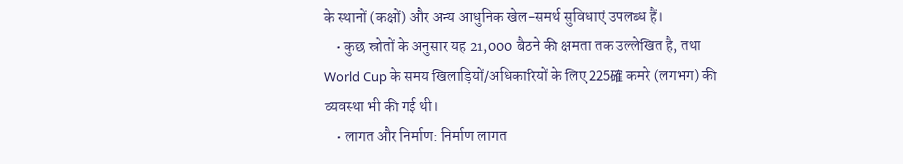के स्थानों (कक्षों) और अन्य आधुनिक खेल-समर्थ सुविधाएं उपलब्ध हैं।
    • कुछ स्रोतों के अनुसार यह 21,000 बैठने की क्षमता तक उल्लेखित है, तथा World Cup के समय खिलाड़ियों/अधिकारियों के लिए 225確 कमरे (लगभग) की व्यवस्था भी की गई थी।
    • लागत और निर्माण: निर्माण लागत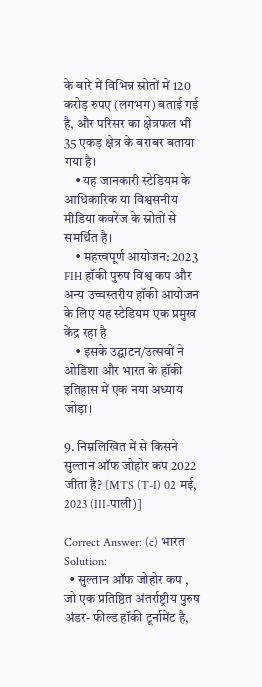के बारे में विभिन्न स्रोतों में 120 करोड़ रुपए (लगभग) बताई गई है, और परिसर का क्षेत्रफल भी 35 एकड़ क्षेत्र के बराबर बताया गया है।
    • यह जानकारी स्टेडियम के आधिकारिक या विश्वसनीय मीडिया कवरेज के स्रोतों से समर्थित है।
    • महत्त्वपूर्ण आयोजन: 2023 FIH हॉकी पुरुष विश्व कप और अन्य उच्चस्तरीय हॉकी आयोजन के लिए यह स्टेडियम एक प्रमुख केंद्र रहा है
    • इसके उद्घाटन/उत्सवों ने ओडिशा और भारत के हॉकी इतिहास में एक नया अध्याय जोड़ा।

9. निम्नलिखित में से किसने सुल्तान ऑफ जोहोर कप 2022 जीता है? [MTS (T-I) 02 मई, 2023 (III-पाली)]

Correct Answer: (c) भारत
Solution:
  • सुल्तान ऑफ जोहोर कप , जो एक प्रतिष्ठित अंतर्राष्ट्रीय पुरुष अंडर- फील्ड हॉकी टूर्नामेंट है,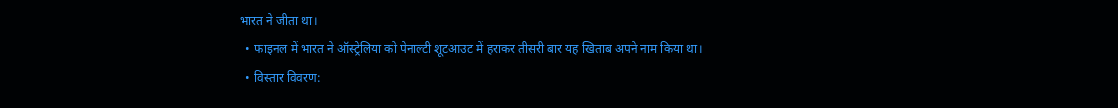भारत ने जीता था।
  • फाइनल में भारत ने ऑस्ट्रेलिया को पेनाल्टी शूटआउट में हराकर तीसरी बार यह खिताब अपने नाम किया था।
  • विस्तार विवरण: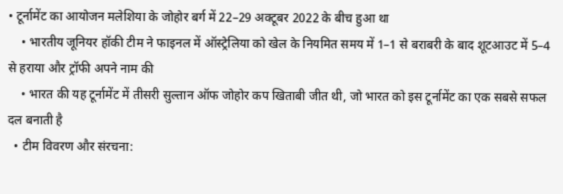• टूर्नामेंट का आयोजन मलेशिया के जोहोर बर्ग में 22–29 अक्टूबर 2022 के बीच हुआ था
    • भारतीय जूनियर हॉकी टीम ने फाइनल में ऑस्ट्रेलिया को खेल के नियमित समय में 1–1 से बराबरी के बाद शूटआउट में 5–4 से हराया और ट्रॉफी अपने नाम की
    • भारत की यह टूर्नामेंट में तीसरी सुल्तान ऑफ जोहोर कप खिताबी जीत थी, जो भारत को इस टूर्नामेंट का एक सबसे सफल दल बनाती है
  • टीम विवरण और संरचना: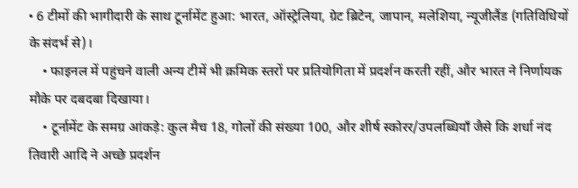• 6 टीमों की भागीदारी के साथ टूर्नामेंट हुआ: भारत, ऑस्ट्रेलिया, ग्रेट ब्रिटेन, जापान, मलेशिया, न्यूजीलैंड (गतिविधियों के संदर्भ से)।
    • फाइनल में पहुंचने वाली अन्य टीमें भी क्रमिक स्तरों पर प्रतियोगिता में प्रदर्शन करती रहीं, और भारत ने निर्णायक मौके पर दबदबा दिखाया।
    • टूर्नामेंट के समग्र आंकड़े: कुल मैच 18, गोलों की संख्या 100, और शीर्ष स्कोरर/उपलब्धियाँ जैसे कि शर्धा नंद तिवारी आदि ने अच्छे प्रदर्शन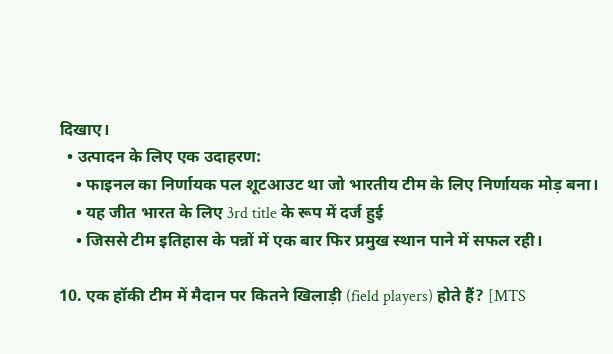दिखाए।
  • उत्पादन के लिए एक उदाहरण:
    • फाइनल का निर्णायक पल शूटआउट था जो भारतीय टीम के लिए निर्णायक मोड़ बना।
    • यह जीत भारत के लिए 3rd title के रूप में दर्ज हुई
    • जिससे टीम इतिहास के पन्नों में एक बार फिर प्रमुख स्थान पाने में सफल रही।

10. एक हॉकी टीम में मैदान पर कितने खिलाड़ी (field players) होते हैं? [MTS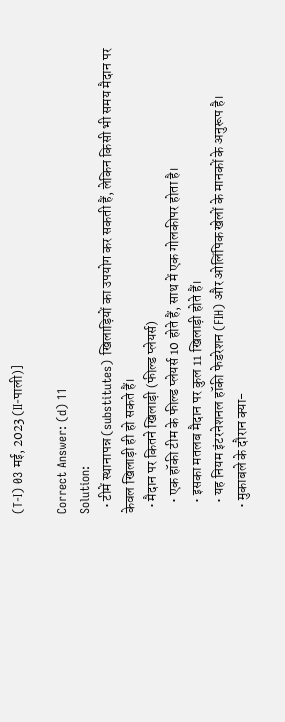(T-I) 03 मई, 2023 (II-पाली)]

Correct Answer: (d) 11
Solution:
  • टीमें स्थानापन्न (substitutes) खिलाड़ियों का उपयोग कर सकती हैं, लेकिन किसी भी समय मैदान पर केवल खिलाड़ी ही हो सकते हैं।
  • मैदान पर कितने खिलाड़ी (फील्ड प्लेयर्स)
    • एक हॉकी टीम के फील्ड प्लेयर्स 10 होते हैं, साथ में एक गोलकीपर होता है।
    • इसका मतलब मैदान पर कुल 11 खिलाड़ी होते हैं।
    • यह नियम इंटरनेशनल हॉकी फेडरेशन (FIH) और ओलिंपिक खेलों के मानकों के अनुरूप है।
  • मुकाबले के दौरान क्या-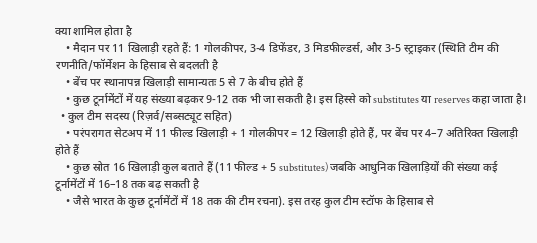क्या शामिल होता है
    • मैदान पर 11 खिलाड़ी रहते हैं: 1 गोलकीपर, 3-4 डिफेंडर, 3 मिडफील्डर्स, और 3-5 स्ट्राइकर (स्थिति टीम की रणनीति/फॉर्मेशन के हिसाब से बदलती है
    • बेंच पर स्थानापन्न खिलाड़ी सामान्यतः 5 से 7 के बीच होते हैं
    • कुछ टूर्नामेंटों में यह संख्या बढ़कर 9-12 तक भी जा सकती है। इस हिस्से को substitutes या reserves कहा जाता है।
  • कुल टीम सदस्य (रिज़र्व/सब्सट्यूट सहित)
    • परंपरागत सेटअप में 11 फील्ड खिलाड़ी + 1 गोलकीपर = 12 खिलाड़ी होते हैं, पर बेंच पर 4–7 अतिरिक्त खिलाड़ी होते हैं
    • कुछ स्रोत 16 खिलाड़ी कुल बताते हैं (11 फील्ड + 5 substitutes) जबकि आधुनिक खिलाड़ियों की संख्या कई टूर्नामेंटों में 16–18 तक बढ़ सकती है
    • जैसे भारत के कुछ टूर्नामेंटों में 18 तक की टीम रचना). इस तरह कुल टीम स्टॉफ के हिसाब से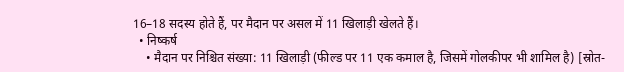16–18 सदस्य होते हैं, पर मैदान पर असल में 11 खिलाड़ी खेलते हैं।
  • निष्कर्ष
    • मैदान पर निश्चित संख्या: 11 खिलाड़ी (फील्ड पर 11 एक कमाल है, जिसमें गोलकीपर भी शामिल है) [स्रोत-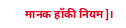मानक हॉकी नियम]।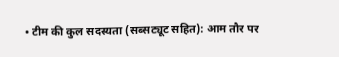• टीम की कुल सदस्यता (सब्सट्यूट सहित): आम तौर पर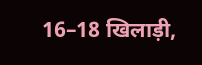16–18 खिलाड़ी,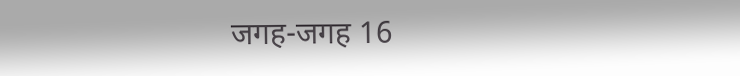जगह-जगह 16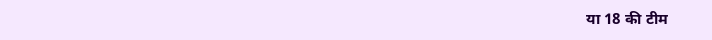या 18 की टीम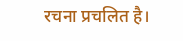रचना प्रचलित है।